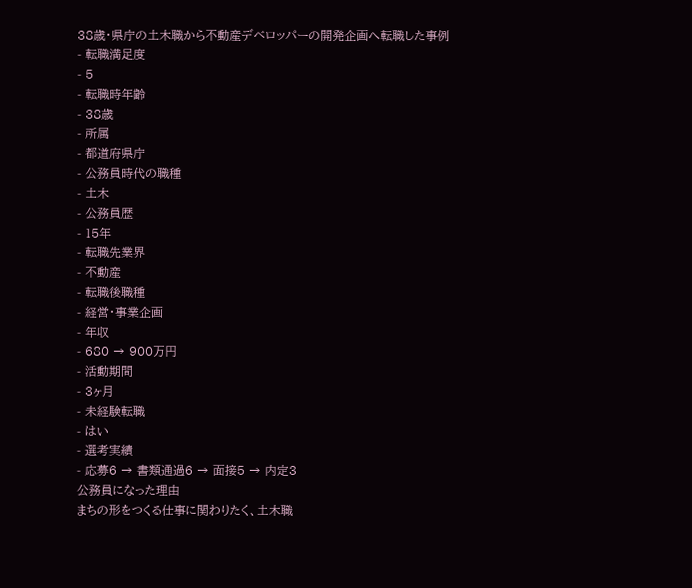38歳・県庁の土木職から不動産デベロッパーの開発企画へ転職した事例
- 転職満足度
- 5
- 転職時年齢
- 38歳
- 所属
- 都道府県庁
- 公務員時代の職種
- 土木
- 公務員歴
- 15年
- 転職先業界
- 不動産
- 転職後職種
- 経営・事業企画
- 年収
- 680 → 900万円
- 活動期間
- 3ヶ月
- 未経験転職
- はい
- 選考実績
- 応募6 → 書類通過6 → 面接5 → 内定3
公務員になった理由
まちの形をつくる仕事に関わりたく、土木職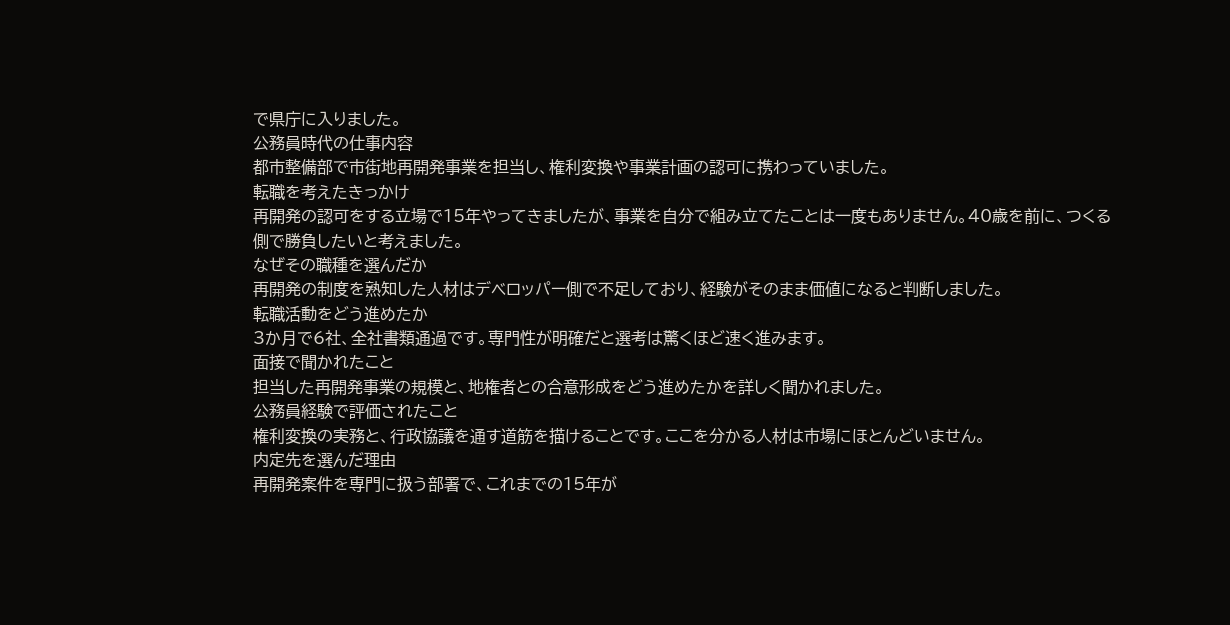で県庁に入りました。
公務員時代の仕事内容
都市整備部で市街地再開発事業を担当し、権利変換や事業計画の認可に携わっていました。
転職を考えたきっかけ
再開発の認可をする立場で15年やってきましたが、事業を自分で組み立てたことは一度もありません。40歳を前に、つくる側で勝負したいと考えました。
なぜその職種を選んだか
再開発の制度を熟知した人材はデベロッパー側で不足しており、経験がそのまま価値になると判断しました。
転職活動をどう進めたか
3か月で6社、全社書類通過です。専門性が明確だと選考は驚くほど速く進みます。
面接で聞かれたこと
担当した再開発事業の規模と、地権者との合意形成をどう進めたかを詳しく聞かれました。
公務員経験で評価されたこと
権利変換の実務と、行政協議を通す道筋を描けることです。ここを分かる人材は市場にほとんどいません。
内定先を選んだ理由
再開発案件を専門に扱う部署で、これまでの15年が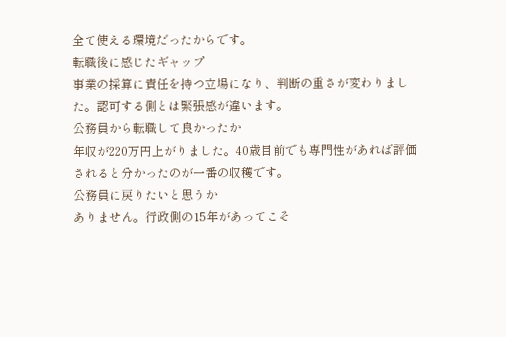全て使える環境だったからです。
転職後に感じたギャップ
事業の採算に責任を持つ立場になり、判断の重さが変わりました。認可する側とは緊張感が違います。
公務員から転職して良かったか
年収が220万円上がりました。40歳目前でも専門性があれば評価されると分かったのが一番の収穫です。
公務員に戻りたいと思うか
ありません。行政側の15年があってこそ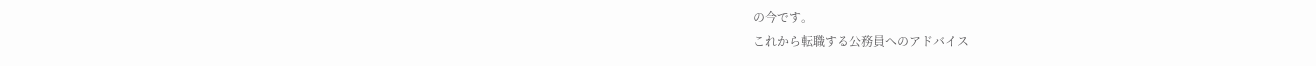の今です。
これから転職する公務員へのアドバイス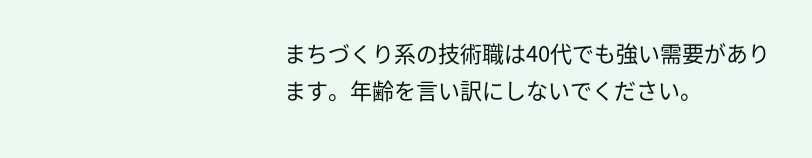まちづくり系の技術職は40代でも強い需要があります。年齢を言い訳にしないでください。